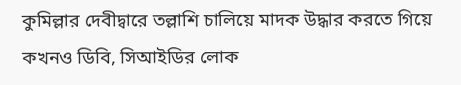কুমিল্লার দেবীদ্বারে তল্লাশি চালিয়ে মাদক উদ্ধার করতে গিয়ে কখনও ডিবি, সিআইডির লোক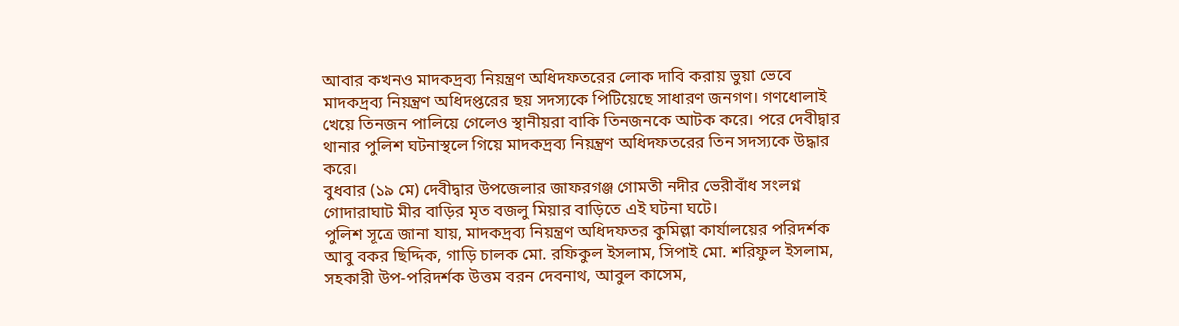আবার কখনও মাদকদ্রব্য নিয়ন্ত্রণ অধিদফতরের লোক দাবি করায় ভুয়া ভেবে মাদকদ্রব্য নিয়ন্ত্রণ অধিদপ্তরের ছয় সদস্যকে পিটিয়েছে সাধারণ জনগণ। গণধোলাই খেয়ে তিনজন পালিয়ে গেলেও স্থানীয়রা বাকি তিনজনকে আটক করে। পরে দেবীদ্বার থানার পুলিশ ঘটনাস্থলে গিয়ে মাদকদ্রব্য নিয়ন্ত্রণ অধিদফতরের তিন সদস্যকে উদ্ধার করে।
বুধবার (১৯ মে) দেবীদ্বার উপজেলার জাফরগঞ্জ গোমতী নদীর ভেরীবাঁধ সংলগ্ন গোদারাঘাট মীর বাড়ির মৃত বজলু মিয়ার বাড়িতে এই ঘটনা ঘটে।
পুলিশ সূত্রে জানা যায়, মাদকদ্রব্য নিয়ন্ত্রণ অধিদফতর কুমিল্লা কার্যালয়ের পরিদর্শক আবু বকর ছিদ্দিক, গাড়ি চালক মো. রফিকুল ইসলাম, সিপাই মো. শরিফুল ইসলাম, সহকারী উপ-পরিদর্শক উত্তম বরন দেবনাথ, আবুল কাসেম,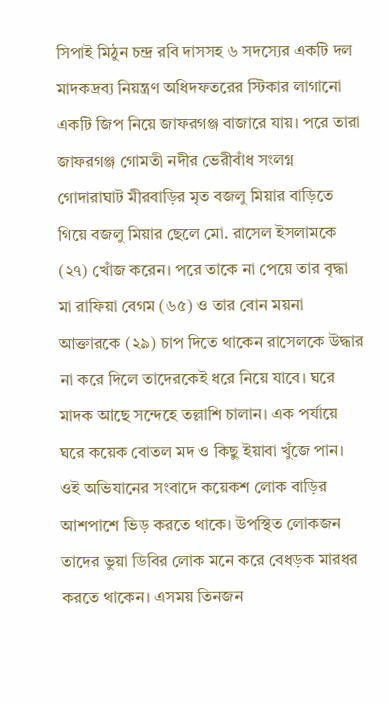সিপাই মিঠুন চন্দ্র রবি দাসসহ ৬ সদস্যের একটি দল মাদকদ্রব্য নিয়ন্ত্রণ অধিদফতরের স্টিকার লাগানো একটি জিপ নিয়ে জাফরগঞ্জ বাজারে যায়। পরে তারা জাফরগঞ্জ গোমতী নদীর ভেরীবাঁধ সংলগ্ন গোদারাঘাট মীরবাড়ির মৃত বজলু মিয়ার বাড়িতে গিয়ে বজলু মিয়ার ছেলে মো. রাসেল ইসলামকে (২৭) খোঁজ করেন। পরে তাকে না পেয়ে তার বৃদ্ধা মা রাফিয়া বেগম (৬৫) ও তার বোন ময়না আক্তারকে (২৯) চাপ দিতে থাকেন রাসেলকে উদ্ধার না করে দিলে তাদেরকেই ধরে নিয়ে যাবে। ঘরে মাদক আছে সন্দেহে তল্লাশি চালান। এক পর্যায়ে ঘরে কয়েক বোতল মদ ও কিছু ইয়াবা খুঁজে পান। ওই অভিযানের সংবাদে কয়েকশ লোক বাড়ির আশপাশে ভিড় করতে থাকে। উপস্থিত লোকজন তাদের ভুয়া ডিবির লোক মনে করে বেধড়ক মারধর করতে থাকেন। এসময় তিনজন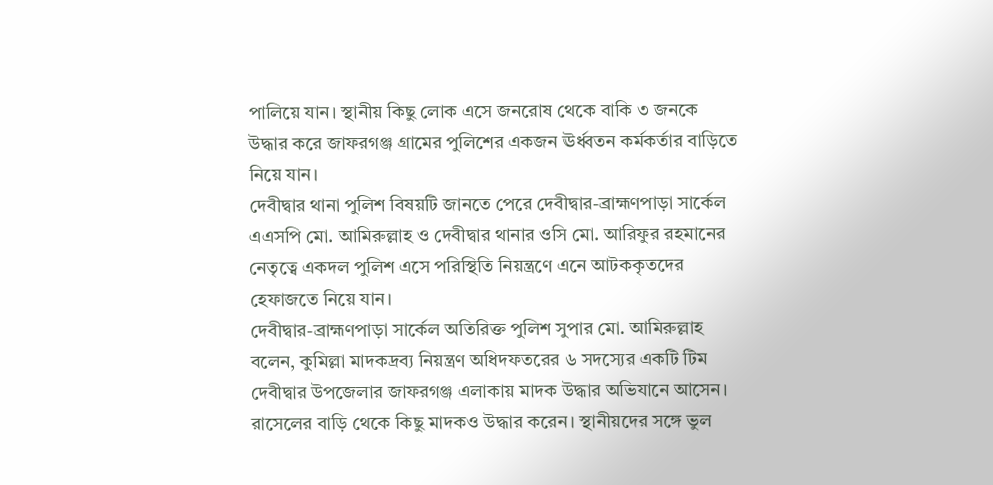পালিয়ে যান। স্থানীয় কিছু লোক এসে জনরোষ থেকে বাকি ৩ জনকে উদ্ধার করে জাফরগঞ্জ গ্রামের পুলিশের একজন ঊর্ধ্বতন কর্মকর্তার বাড়িতে নিয়ে যান।
দেবীদ্বার থানা পুলিশ বিষয়টি জানতে পেরে দেবীদ্বার-ব্রাহ্মণপাড়া সার্কেল এএসপি মো. আমিরুল্লাহ ও দেবীদ্বার থানার ওসি মো. আরিফুর রহমানের নেতৃত্বে একদল পুলিশ এসে পরিস্থিতি নিয়ন্ত্রণে এনে আটককৃতদের হেফাজতে নিয়ে যান।
দেবীদ্বার-ব্রাহ্মণপাড়া সার্কেল অতিরিক্ত পুলিশ সুপার মো. আমিরুল্লাহ বলেন, কুমিল্লা মাদকদ্রব্য নিয়ন্ত্রণ অধিদফতরের ৬ সদস্যের একটি টিম দেবীদ্বার উপজেলার জাফরগঞ্জ এলাকায় মাদক উদ্ধার অভিযানে আসেন। রাসেলের বাড়ি থেকে কিছু মাদকও উদ্ধার করেন। স্থানীয়দের সঙ্গে ভুল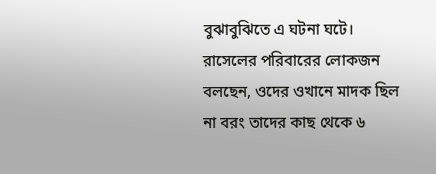বুঝাবুঝিতে এ ঘটনা ঘটে। রাসেলের পরিবারের লোকজন বলছেন, ওদের ওখানে মাদক ছিল না বরং তাদের কাছ থেকে ৬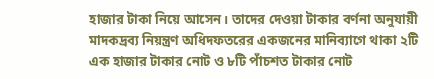হাজার টাকা নিয়ে আসেন। তাদের দেওয়া টাকার বর্ণনা অনুযায়ী মাদকদ্রব্য নিয়ন্ত্রণ অধিদফতরের একজনের মানিব্যাগে থাকা ২টি এক হাজার টাকার নোট ও ৮টি পাঁচশত টাকার নোট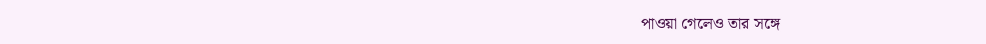পাওয়া গেলেও তার সঙ্গে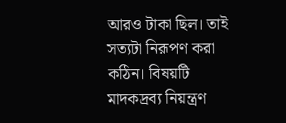আরও টাকা ছিল। তাই সত্যটা নিরূপণ করা কঠিন। বিষয়টি মাদকদ্রব্য নিয়ন্ত্রণ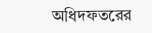অধিদফতরের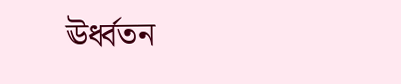ঊর্ধ্বতন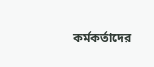কর্মকর্তাদের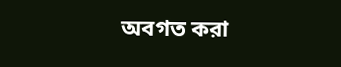অবগত করা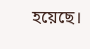হয়েছে।